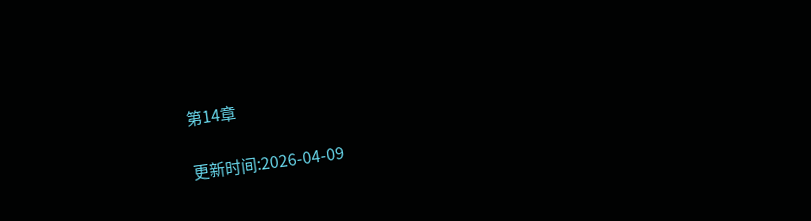第14章

更新时间:2026-04-09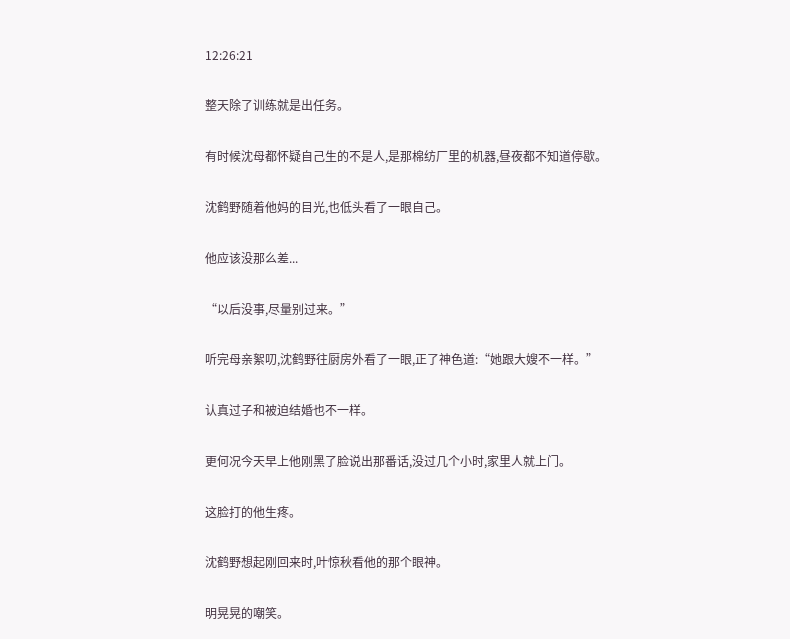12:26:21

整天除了训练就是出任务。

有时候沈母都怀疑自己生的不是人,是那棉纺厂里的机器,昼夜都不知道停歇。

沈鹤野随着他妈的目光,也低头看了一眼自己。

他应该没那么差...

“以后没事,尽量别过来。”

听完母亲絮叨,沈鹤野往厨房外看了一眼,正了神色道:“她跟大嫂不一样。”

认真过子和被迫结婚也不一样。

更何况今天早上他刚黑了脸说出那番话,没过几个小时,家里人就上门。

这脸打的他生疼。

沈鹤野想起刚回来时,叶惊秋看他的那个眼神。

明晃晃的嘲笑。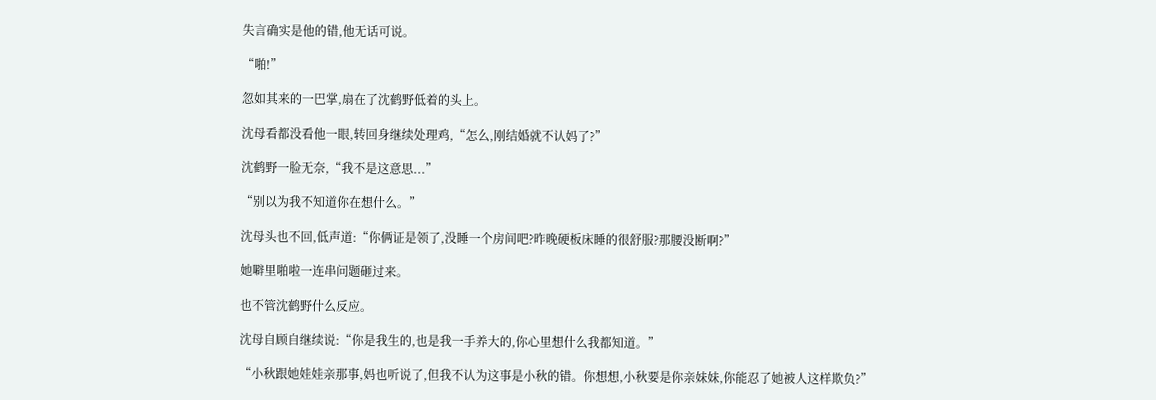失言确实是他的错,他无话可说。

“啪!”

忽如其来的一巴掌,扇在了沈鹤野低着的头上。

沈母看都没看他一眼,转回身继续处理鸡,“怎么,刚结婚就不认妈了?”

沈鹤野一脸无奈,“我不是这意思...”

“别以为我不知道你在想什么。”

沈母头也不回,低声道:“你俩证是领了,没睡一个房间吧?昨晚硬板床睡的很舒服?那腰没断啊?”

她噼里啪啦一连串问题砸过来。

也不管沈鹤野什么反应。

沈母自顾自继续说:“你是我生的,也是我一手养大的,你心里想什么我都知道。”

“小秋跟她娃娃亲那事,妈也听说了,但我不认为这事是小秋的错。你想想,小秋要是你亲妹妹,你能忍了她被人这样欺负?”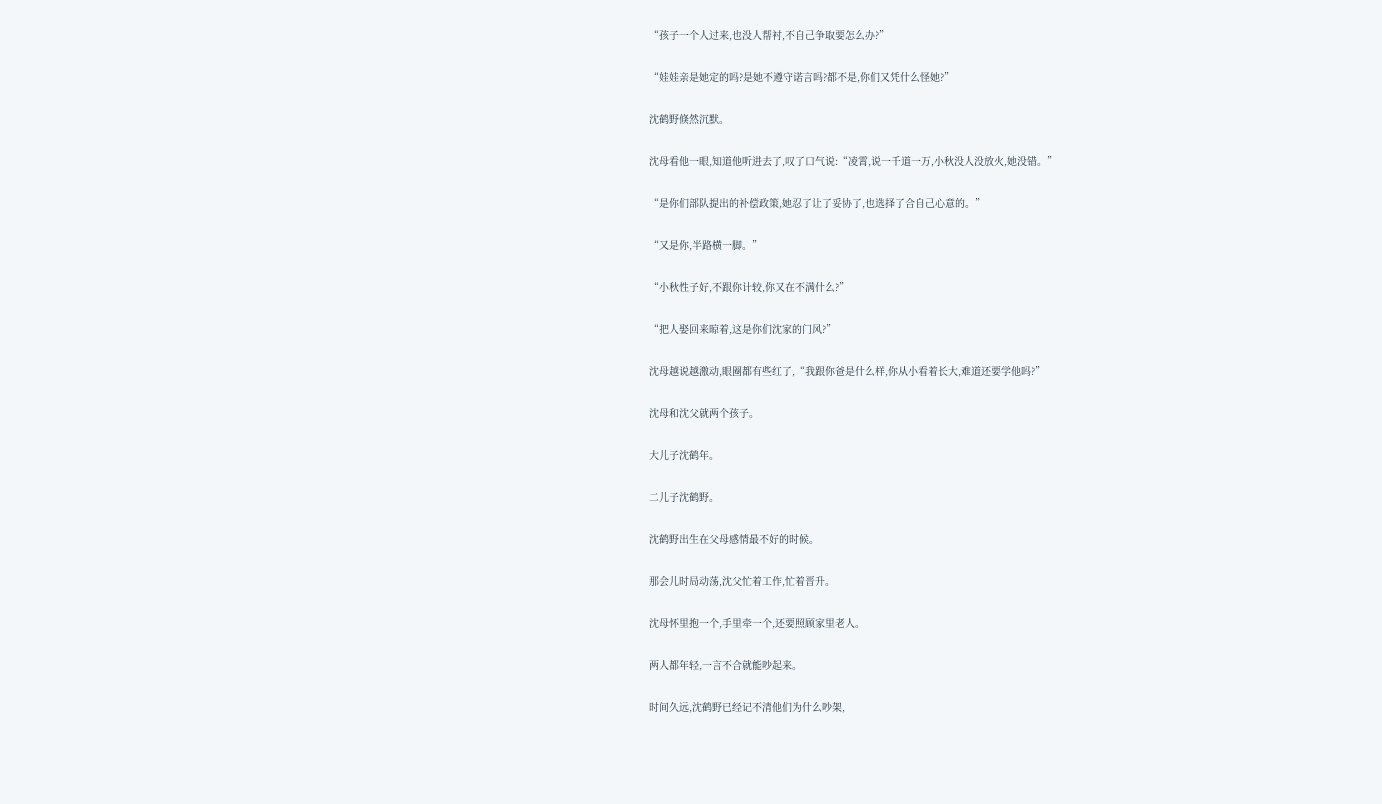“孩子一个人过来,也没人帮衬,不自己争取要怎么办?”

“娃娃亲是她定的吗?是她不遵守诺言吗?都不是,你们又凭什么怪她?”

沈鹤野倏然沉默。

沈母看他一眼,知道他听进去了,叹了口气说:“凌霄,说一千道一万,小秋没人没放火,她没错。”

“是你们部队提出的补偿政策,她忍了让了妥协了,也选择了合自己心意的。”

“又是你,半路横一脚。”

“小秋性子好,不跟你计较,你又在不满什么?”

“把人娶回来晾着,这是你们沈家的门风?”

沈母越说越激动,眼圈都有些红了,“我跟你爸是什么样,你从小看着长大,难道还要学他吗?”

沈母和沈父就两个孩子。

大儿子沈鹤年。

二儿子沈鹤野。

沈鹤野出生在父母感情最不好的时候。

那会儿时局动荡,沈父忙着工作,忙着晋升。

沈母怀里抱一个,手里牵一个,还要照顾家里老人。

两人都年轻,一言不合就能吵起来。

时间久远,沈鹤野已经记不清他们为什么吵架,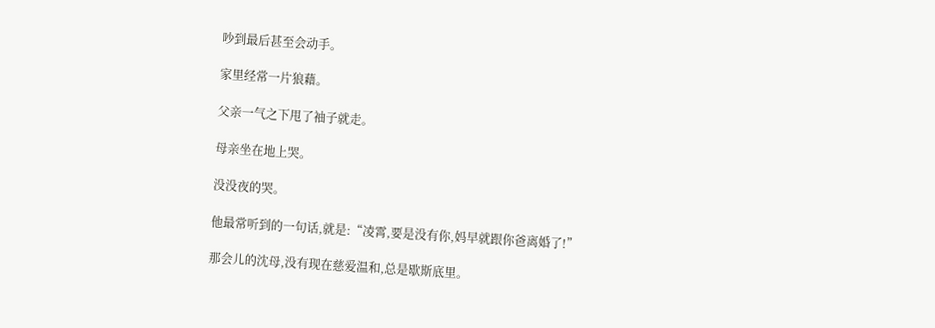吵到最后甚至会动手。

家里经常一片狼藉。

父亲一气之下甩了袖子就走。

母亲坐在地上哭。

没没夜的哭。

他最常听到的一句话,就是:“凌霄,要是没有你,妈早就跟你爸离婚了!”

那会儿的沈母,没有现在慈爱温和,总是歇斯底里。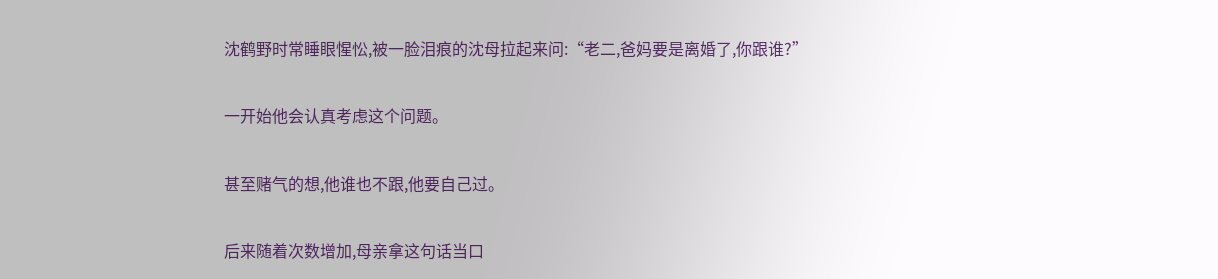沈鹤野时常睡眼惺忪,被一脸泪痕的沈母拉起来问:“老二,爸妈要是离婚了,你跟谁?”

一开始他会认真考虑这个问题。

甚至赌气的想,他谁也不跟,他要自己过。

后来随着次数增加,母亲拿这句话当口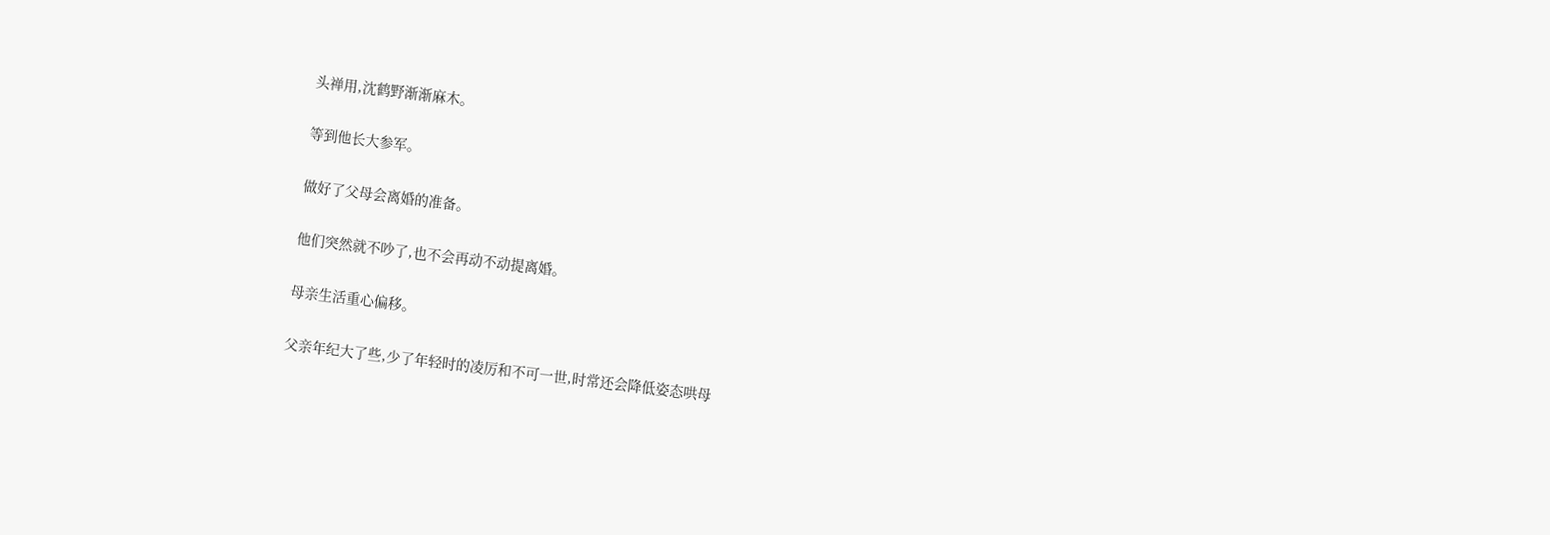头禅用,沈鹤野渐渐麻木。

等到他长大参军。

做好了父母会离婚的准备。

他们突然就不吵了,也不会再动不动提离婚。

母亲生活重心偏移。

父亲年纪大了些,少了年轻时的凌厉和不可一世,时常还会降低姿态哄母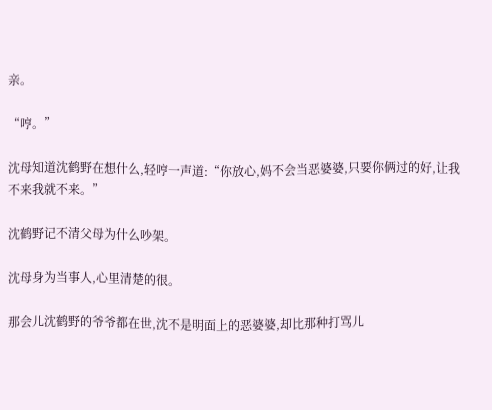亲。

“哼。”

沈母知道沈鹤野在想什么,轻哼一声道:“你放心,妈不会当恶婆婆,只要你俩过的好,让我不来我就不来。”

沈鹤野记不清父母为什么吵架。

沈母身为当事人,心里清楚的很。

那会儿沈鹤野的爷爷都在世,沈不是明面上的恶婆婆,却比那种打骂儿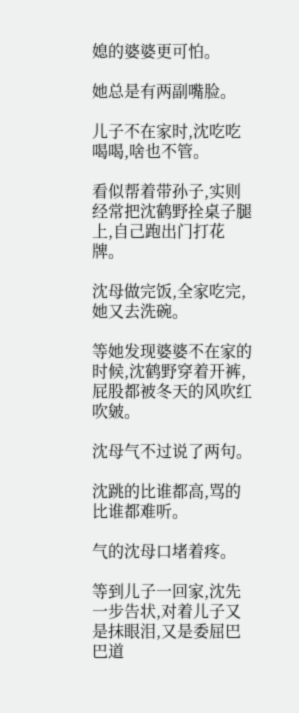媳的婆婆更可怕。

她总是有两副嘴脸。

儿子不在家时,沈吃吃喝喝,啥也不管。

看似帮着带孙子,实则经常把沈鹤野拴桌子腿上,自己跑出门打花牌。

沈母做完饭,全家吃完,她又去洗碗。

等她发现婆婆不在家的时候,沈鹤野穿着开裤,屁股都被冬天的风吹红吹皴。

沈母气不过说了两句。

沈跳的比谁都高,骂的比谁都难听。

气的沈母口堵着疼。

等到儿子一回家,沈先一步告状,对着儿子又是抹眼泪,又是委屈巴巴道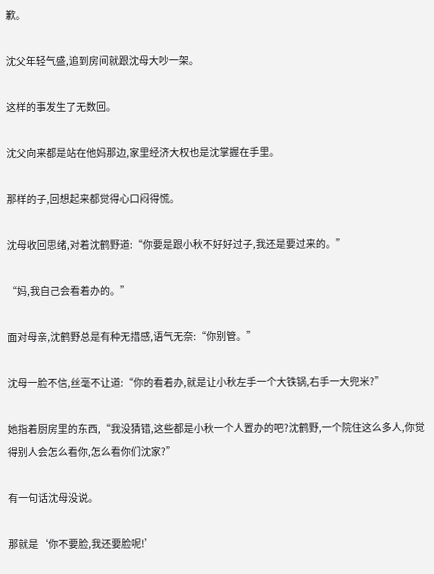歉。

沈父年轻气盛,追到房间就跟沈母大吵一架。

这样的事发生了无数回。

沈父向来都是站在他妈那边,家里经济大权也是沈掌握在手里。

那样的子,回想起来都觉得心口闷得慌。

沈母收回思绪,对着沈鹤野道:“你要是跟小秋不好好过子,我还是要过来的。”

“妈,我自己会看着办的。”

面对母亲,沈鹤野总是有种无措感,语气无奈:“你别管。”

沈母一脸不信,丝毫不让道:“你的看着办,就是让小秋左手一个大铁锅,右手一大兜米?”

她指着厨房里的东西,“我没猜错,这些都是小秋一个人置办的吧?沈鹤野,一个院住这么多人,你觉得别人会怎么看你,怎么看你们沈家?”

有一句话沈母没说。

那就是‘你不要脸,我还要脸呢!’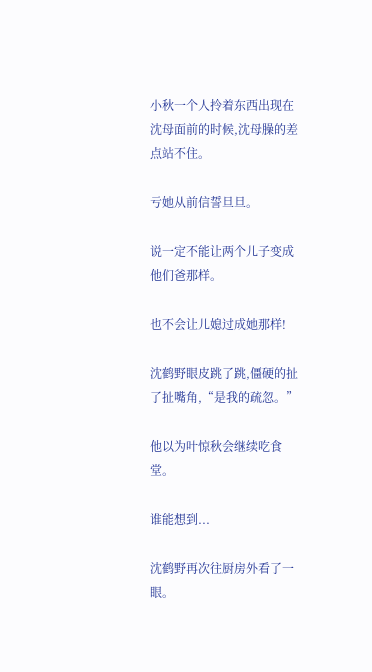小秋一个人拎着东西出现在沈母面前的时候,沈母臊的差点站不住。

亏她从前信誓旦旦。

说一定不能让两个儿子变成他们爸那样。

也不会让儿媳过成她那样!

沈鹤野眼皮跳了跳,僵硬的扯了扯嘴角,“是我的疏忽。”

他以为叶惊秋会继续吃食堂。

谁能想到...

沈鹤野再次往厨房外看了一眼。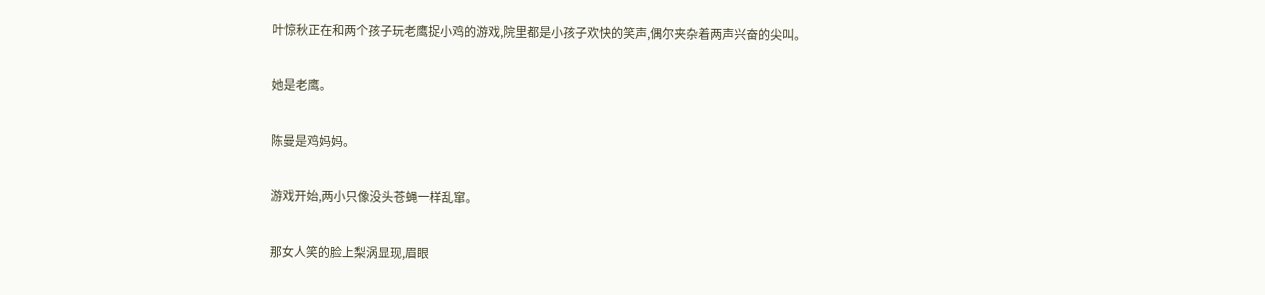叶惊秋正在和两个孩子玩老鹰捉小鸡的游戏,院里都是小孩子欢快的笑声,偶尔夹杂着两声兴奋的尖叫。

她是老鹰。

陈曼是鸡妈妈。

游戏开始,两小只像没头苍蝇一样乱窜。

那女人笑的脸上梨涡显现,眉眼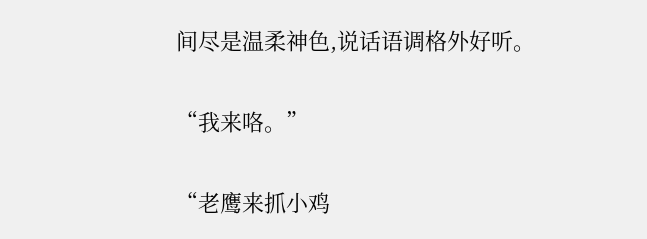间尽是温柔神色,说话语调格外好听。

“我来咯。”

“老鹰来抓小鸡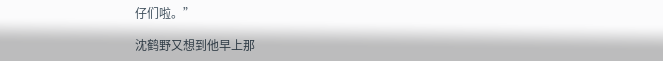仔们啦。”

沈鹤野又想到他早上那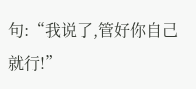句:“我说了,管好你自己就行!”